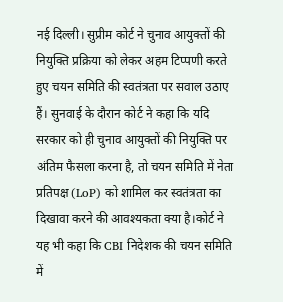नई दिल्ली। सुप्रीम कोर्ट ने चुनाव आयुक्तों की नियुक्ति प्रक्रिया को लेकर अहम टिप्पणी करते हुए चयन समिति की स्वतंत्रता पर सवाल उठाए हैं। सुनवाई के दौरान कोर्ट ने कहा कि यदि सरकार को ही चुनाव आयुक्तों की नियुक्ति पर अंतिम फैसला करना है, तो चयन समिति में नेता प्रतिपक्ष (LoP) को शामिल कर स्वतंत्रता का दिखावा करने की आवश्यकता क्या है।कोर्ट ने यह भी कहा कि CBI निदेशक की चयन समिति में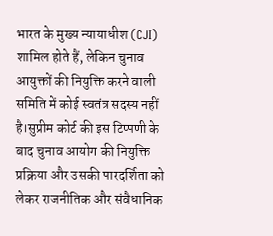भारत के मुख्य न्यायाधीश (CJI) शामिल होते हैं, लेकिन चुनाव आयुक्तों की नियुक्ति करने वाली समिति में कोई स्वतंत्र सदस्य नहीं है।सुप्रीम कोर्ट की इस टिप्पणी के बाद चुनाव आयोग की नियुक्ति प्रक्रिया और उसकी पारदर्शिता को लेकर राजनीतिक और संवैधानिक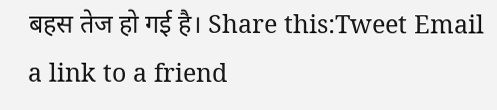बहस तेज हो गई है। Share this:Tweet Email a link to a friend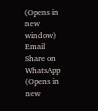(Opens in new window) Email Share on WhatsApp (Opens in new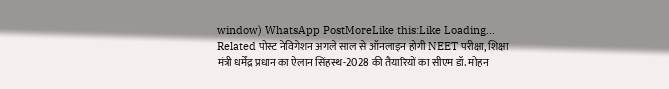window) WhatsApp PostMoreLike this:Like Loading… Related पोस्ट नेविगेशन अगले साल से ऑनलाइन होगी NEET परीक्षा, शिक्षा मंत्री धर्मेंद्र प्रधान का ऐलान सिंहस्थ-2028 की तैयारियों का सीएम डॉ. मोहन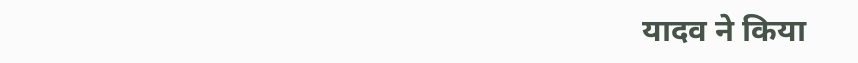यादव ने किया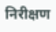निरीक्षण